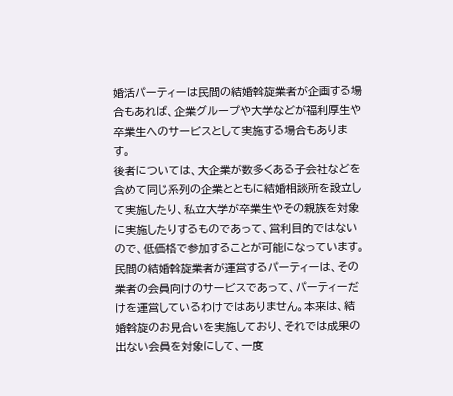婚活パーティーは民間の結婚斡旋業者が企画する場合もあれば、企業グループや大学などが福利厚生や卒業生へのサービスとして実施する場合もあります。
後者については、大企業が数多くある子会社などを含めて同じ系列の企業とともに結婚相談所を設立して実施したり、私立大学が卒業生やその親族を対象に実施したりするものであって、営利目的ではないので、低価格で参加することが可能になっています。
民間の結婚斡旋業者が運営するパーティーは、その業者の会員向けのサービスであって、パーティーだけを運営しているわけではありません。本来は、結婚斡旋のお見合いを実施しており、それでは成果の出ない会員を対象にして、一度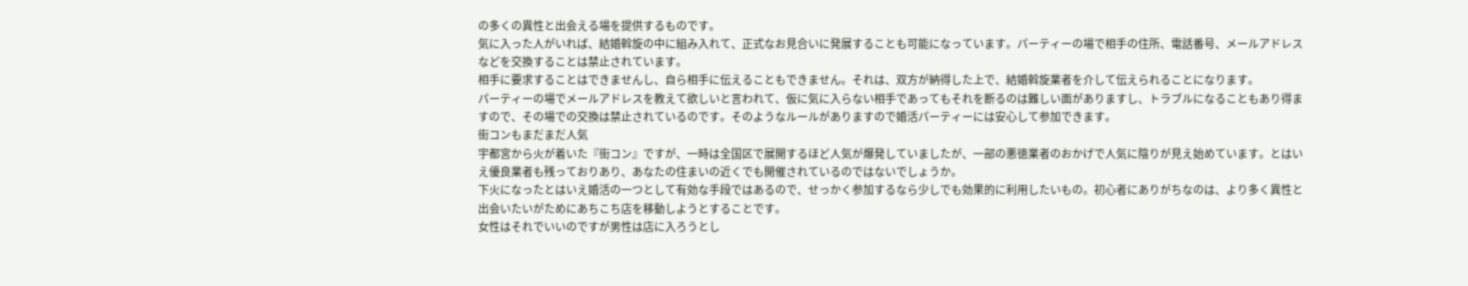の多くの異性と出会える場を提供するものです。
気に入った人がいれば、結婚斡旋の中に組み入れて、正式なお見合いに発展することも可能になっています。パーティーの場で相手の住所、電話番号、メールアドレスなどを交換することは禁止されています。
相手に要求することはできませんし、自ら相手に伝えることもできません。それは、双方が納得した上で、結婚斡旋業者を介して伝えられることになります。
パーティーの場でメールアドレスを教えて欲しいと言われて、仮に気に入らない相手であってもそれを断るのは難しい面がありますし、トラブルになることもあり得ますので、その場での交換は禁止されているのです。そのようなルールがありますので婚活パーティーには安心して参加できます。
街コンもまだまだ人気
宇都宮から火が着いた『街コン』ですが、一時は全国区で展開するほど人気が爆発していましたが、一部の悪徳業者のおかげで人気に陰りが見え始めています。とはいえ優良業者も残っておりあり、あなたの住まいの近くでも開催されているのではないでしょうか。
下火になったとはいえ婚活の一つとして有効な手段ではあるので、せっかく参加するなら少しでも効果的に利用したいもの。初心者にありがちなのは、より多く異性と出会いたいがためにあちこち店を移動しようとすることです。
女性はそれでいいのですが男性は店に入ろうとし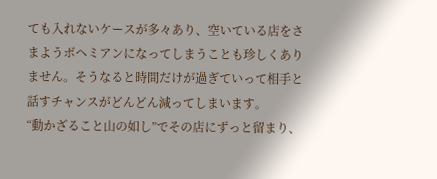ても入れないケースが多々あり、空いている店をさまようボヘミアンになってしまうことも珍しくありません。そうなると時間だけが過ぎていって相手と話すチャンスがどんどん減ってしまいます。
“動かざること山の如し”でその店にずっと留まり、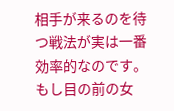相手が来るのを待つ戦法が実は一番効率的なのです。もし目の前の女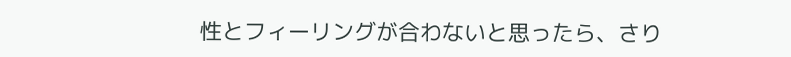性とフィーリングが合わないと思ったら、さり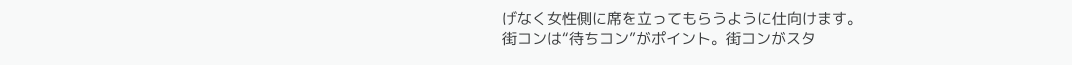げなく女性側に席を立ってもらうように仕向けます。
街コンは“待ちコン”がポイント。街コンがスタ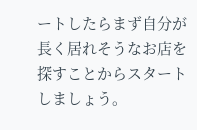ートしたらまず自分が長く居れそうなお店を探すことからスタートしましょう。